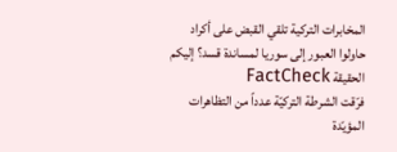المخابرات التركية تلقي القبض على أكراد حاولوا العبور إلى سوريا لمساندة قسد؟ إليكم الحقيقة FactCheck
فرّقت الشرطة التركيّة عدداً من التظاهرات المؤيّدة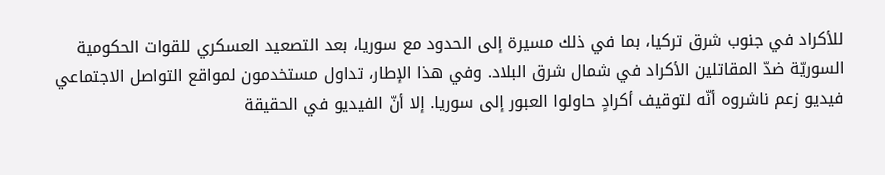للأكراد في جنوب شرق تركيا، بما في ذلك مسيرة إلى الحدود مع سوريا، بعد التصعيد العسكري للقوات الحكومية السوريّة ضدّ المقاتلين الأكراد في شمال شرق البلاد. وفي هذا الإطار، تداول مستخدمون لمواقع التواصل الاجتماعي فيديو زعم ناشروه أنّه لتوقيف أكرادٍ حاولوا العبور إلى سوريا. إلا أنّ الفيديو في الحقيقة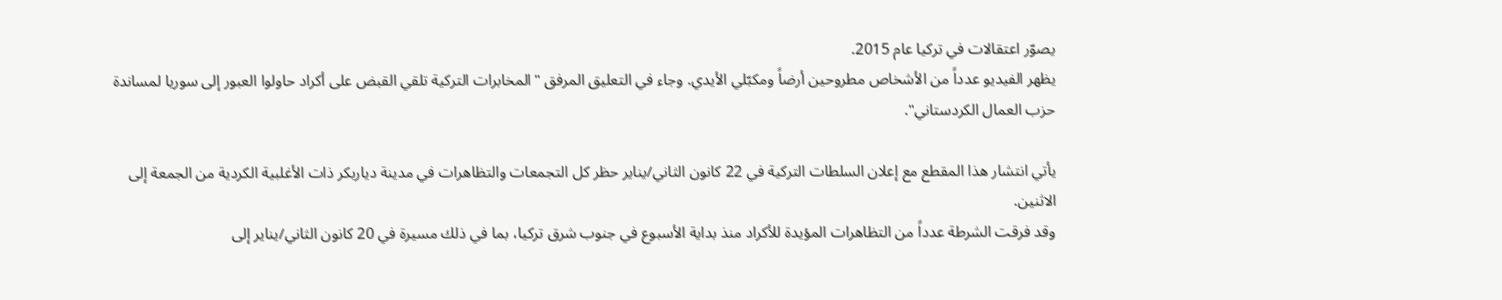يصوّر اعتقالات في تركيا عام 2015.
يظهر الفيديو عدداً من الأشخاص مطروحين أرضاً ومكبّلي الأيدي. وجاء في التعليق المرفق "المخابرات التركية تلقي القبض على أكراد حاولوا العبور إلى سوريا لمساندة حزب العمال الكردستاني".

يأتي انتشار هذا المقطع مع إعلان السلطات التركية في 22 كانون الثاني/يناير حظر كل التجمعات والتظاهرات في مدينة دياربكر ذات الأغلبية الكردية من الجمعة إلى الاثنين.
وقد فرقت الشرطة عدداً من التظاهرات المؤيدة للأكراد منذ بداية الأسبوع في جنوب شرق تركيا، بما في ذلك مسيرة في 20 كانون الثاني/يناير إلى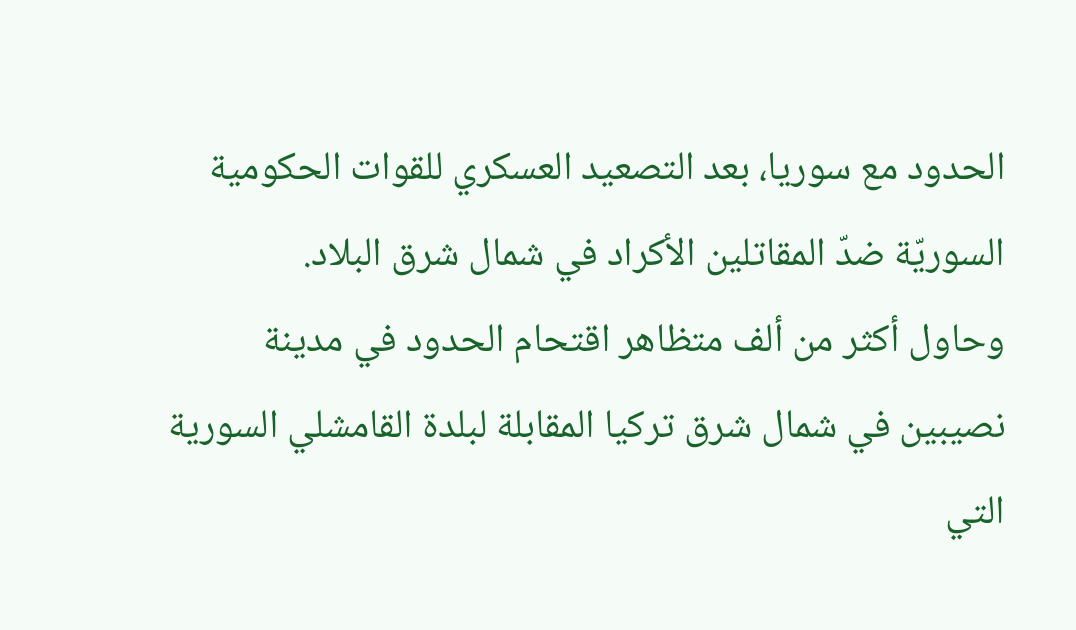الحدود مع سوريا، بعد التصعيد العسكري للقوات الحكومية السوريّة ضدّ المقاتلين الأكراد في شمال شرق البلاد.
وحاول أكثر من ألف متظاهر اقتحام الحدود في مدينة نصيبين في شمال شرق تركيا المقابلة لبلدة القامشلي السورية التي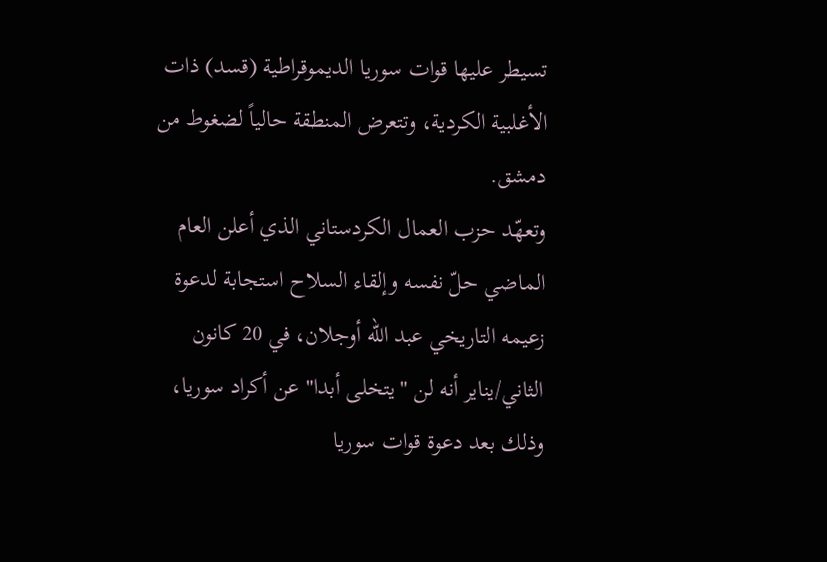تسيطر عليها قوات سوريا الديموقراطية (قسد) ذات الأغلبية الكردية، وتتعرض المنطقة حالياً لضغوط من دمشق.
وتعهّد حزب العمال الكردستاني الذي أعلن العام الماضي حلّ نفسه وإلقاء السلاح استجابة لدعوة زعيمه التاريخي عبد الله أوجلان، في 20 كانون الثاني/يناير أنه لن "يتخلى أبدا" عن أكراد سوريا، وذلك بعد دعوة قوات سوريا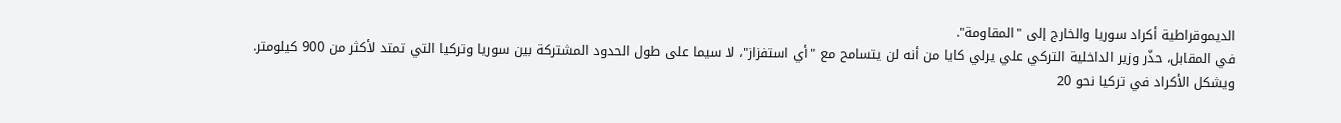الديموقراطية أكراد سوريا والخارج إلى "المقاومة".
في المقابل، حذّر وزير الداخلية التركي علي يرلي كايا من أنه لن يتسامح مع "أي استفزاز"، لا سيما على طول الحدود المشتركة بين سوريا وتركيا التي تمتد لأكثر من 900 كيلومتر.
ويشكل الأكراد في تركيا نحو 20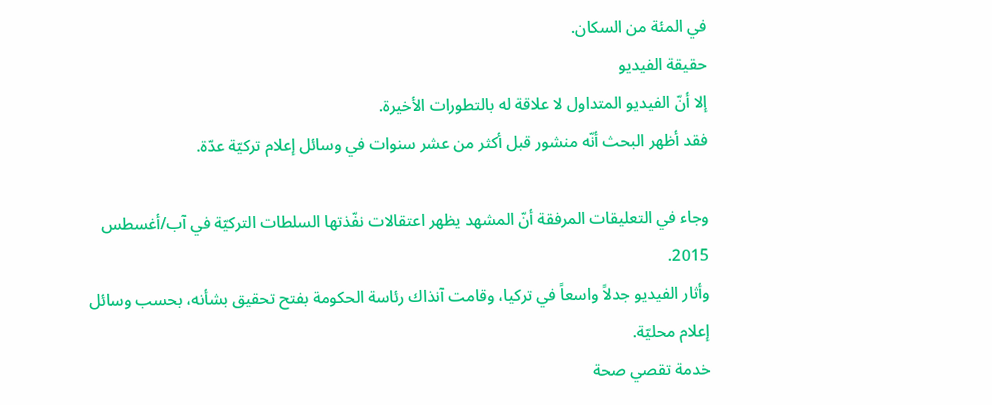في المئة من السكان.
حقيقة الفيديو
إلا أنّ الفيديو المتداول لا علاقة له بالتطورات الأخيرة.
فقد أظهر البحث أنّه منشور قبل أكثر من عشر سنوات في وسائل إعلام تركيّة عدّة.

وجاء في التعليقات المرفقة أنّ المشهد يظهر اعتقالات نفّذتها السلطات التركيّة في آب/أغسطس 2015.
وأثار الفيديو جدلاً واسعاً في تركيا، وقامت آنذاك رئاسة الحكومة بفتح تحقيق بشأنه، بحسب وسائل إعلام محليّة.
خدمة تقصي صحة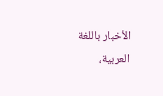الأخبار باللغة العربية،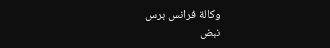وكالة فرانس برس
نبض